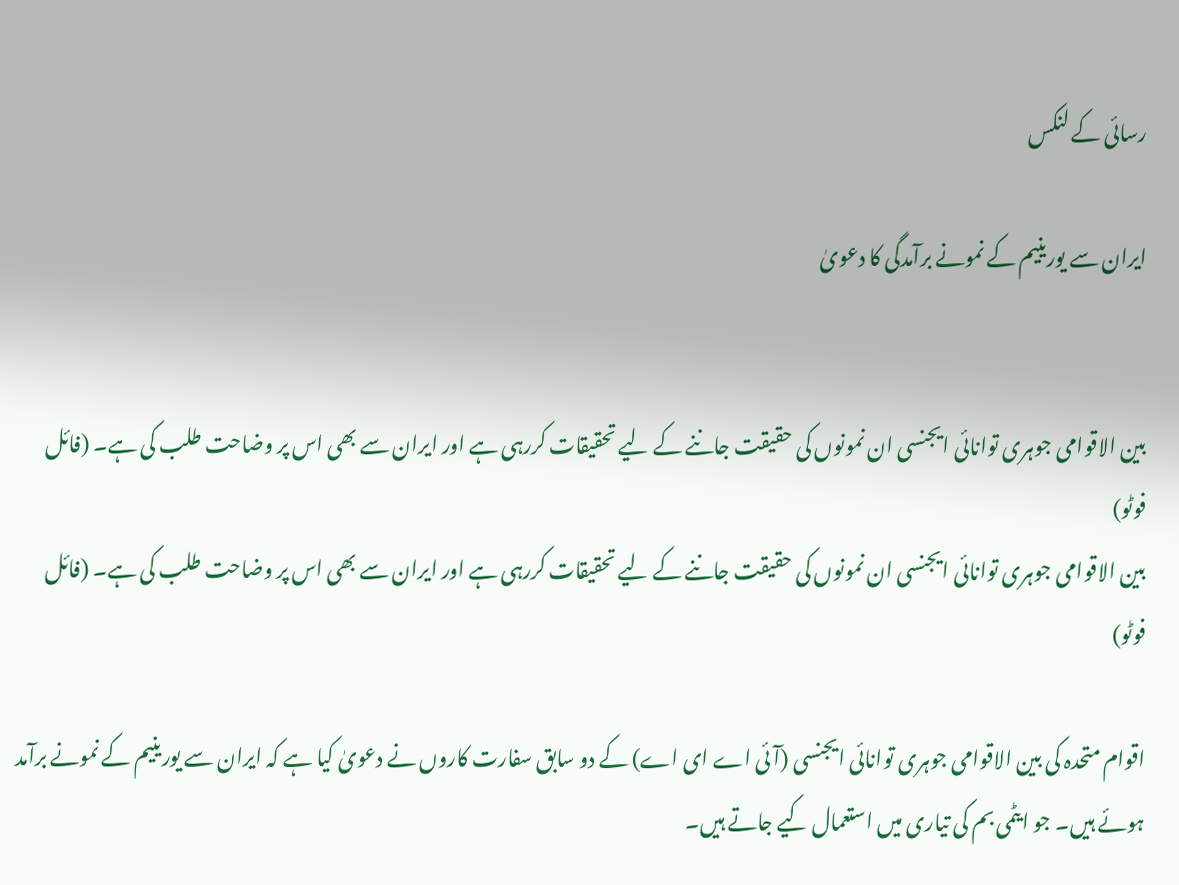رسائی کے لنکس

ایران سے یورینیم کے نمونے برآمدگی کا دعویٰ


بین الاقوامی جوہری توانائی ایجنسی ان نمونوں کی حقیقت جاننے کے لیے تحقیقات کررہی ہے اور ایران سے بھی اس پر وضاحت طلب کی ہے۔ (فائل فوٹو)
بین الاقوامی جوہری توانائی ایجنسی ان نمونوں کی حقیقت جاننے کے لیے تحقیقات کررہی ہے اور ایران سے بھی اس پر وضاحت طلب کی ہے۔ (فائل فوٹو)

اقوام متحدہ کی بین الاقوامی جوہری توانائی ایجنسی (آئی اے ای اے) کے دو سابق سفارت کاروں نے دعویٰ کیا ہے کہ ایران سے یورینیم کے نمونے برآمد ہوئے ہیں۔ جو ایٹمی بم کی تیاری میں استعمال کیے جاتے ہیں۔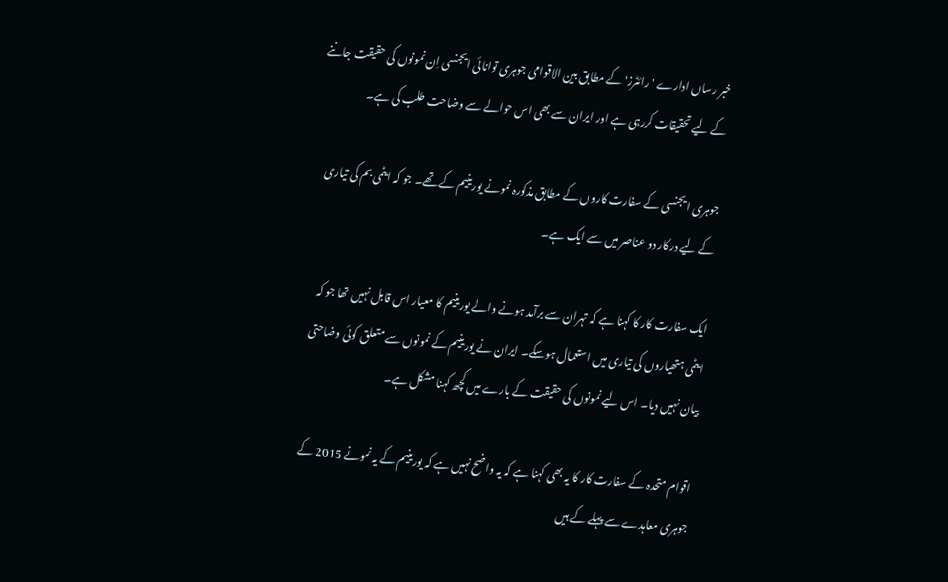خبر رساں ادارے 'رائٹرز' کے مطابق بین الاقوامی جوہری توانائی ایجنسی اِن نمونوں کی حقیقت جاننے کے لیے تحقیقات کررہی ہے اور ایران سے بھی اس حوالے سے وضاحت طلب کی ہے۔

جوہری ایجنسی کے سفارت کاروں کے مطابق مذکورہ نمونے یورینیم کے تھے۔ جو کہ ایٹمی بم کی تیاری کے لیے درکار دو عناصر میں سے ایک ہے۔

ایک سفارت کار کا کہنا ہے کہ تہران سے برآمد ہونے والے یورینیم کا معیار اس قابل نہیں تھا جو کہ ایٹمی ہتھیاروں کی تیاری میں استعمال ہوسکے۔ ایران نے یورینیم کے نمونوں سے متعلق کوئی وضاحتی بیان نہیں دیا۔ اس لیے نمونوں کی حقیقت کے بارے میں کچھ کہنا مشکل ہے۔

اقوام متحدہ کے سفارت کار کا یہ بھی کہنا ہے کہ یہ واضح نہیں ہے کہ یورینیم کے یہ نمونے 2015 کے جوہری معاہدے سے پہلے کے ہیں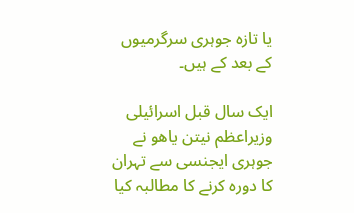یا تازہ جوہری سرگرمیوں کے بعد کے ہیں۔

ایک سال قبل اسرائیلی وزیراعظم نیتن یاھو نے جوہری ایجنسی سے تہران کا دورہ کرنے کا مطالبہ کیا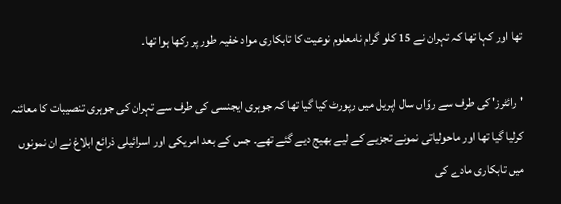تھا اور کہا تھا کہ تہران نے 15 کلو گرام نامعلوم نوعیت کا تابکاری مواد خفیہ طور پر رکھا ہوا تھا۔

'رائٹرز' کی طرف سے روّاں سال اپریل میں رپورٹ کیا گیا تھا کہ جوہری ایجنسی کی طرف سے تہران کی جوہری تنصیبات کا معائنہ کرلیا گیا تھا اور ماحولیاتی نمونے تجزیے کے لیے بھیج دیے گئے تھے۔ جس کے بعد امریکی اور اسرائیلی ذرائع ابلاغ نے ان نمونوں میں تابکاری مادے کی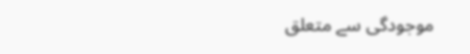موجودگی سے متعلق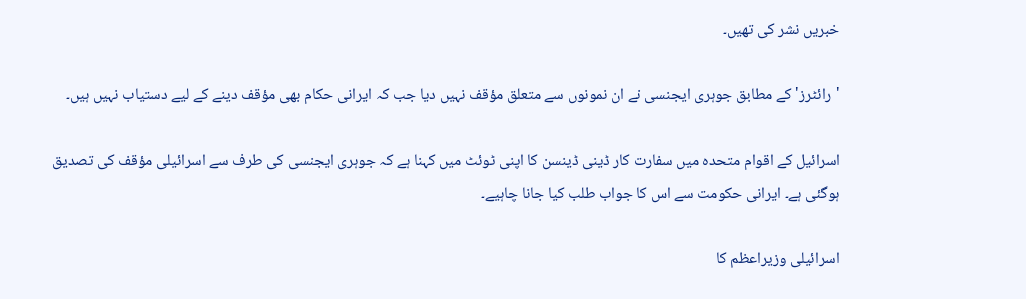خبریں نشر کی تھیں۔

'رائٹرز' کے مطابق جوہری ایجنسی نے ان نمونوں سے متعلق مؤقف نہیں دیا جب کہ ایرانی حکام بھی مؤقف دینے کے لیے دستیاب نہیں ہیں۔

اسرائیل کے اقوام متحدہ میں سفارت کار ڈینی ڈینسن کا اپنی ٹوئٹ میں کہنا ہے کہ جوہری ایجنسی کی طرف سے اسرائیلی مؤقف کی تصدیق ہوگئی ہے۔ ایرانی حکومت سے اس کا جواب طلب کیا جانا چاہیے۔

اسرائیلی وزیراعظم کا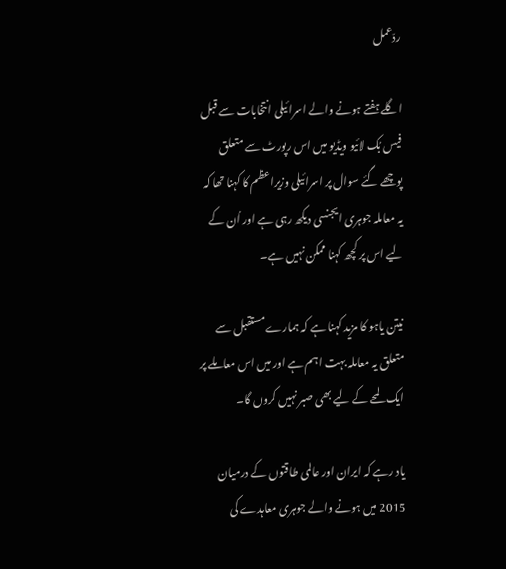ردّعمل

اگلے ہفتے ہونے والے اسرائیلی انتخابات سے قبل فیس بُک لائیو ویڈیو میں اس رپورٹ سے متعلق پوچھے گئے سوال پر اسرائیلی وزیراعظم کا کہنا تھا کہ یہ معاملہ جوہری ایجنسی دیکھ رہی ہے اور اُن کے لیے اس پر کچھ کہنا ممکن نہیں ہے۔

نیتن یاہو کا مزید کہنا ہے کہ ہمارے مستقبل سے متعلق یہ معاملہ بہت اہم ہے اور میں اس معاملے پر ایک لمحے کے لیے بھی صبر نہیں کروں گا۔

یاد رہے کہ ایران اور عالمی طاقتوں کے درمیان 2015 میں ہونے والے جوہری معاہدے کی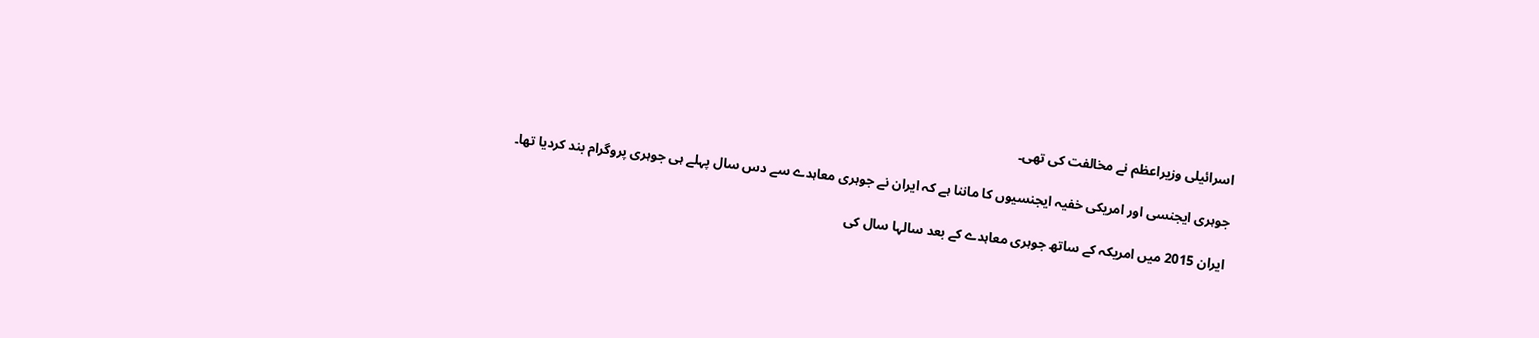اسرائیلی وزیراعظم نے مخالفت کی تھی۔

جوہری ایجنسی اور امریکی خفیہ ایجنسیوں کا ماننا ہے کہ ایران نے جوہری معاہدے سے دس سال پہلے ہی جوہری پروگرام بند کردیا تھا۔

ایران 2015 میں امریکہ کے ساتھ جوہری معاہدے کے بعد سالہا سال کی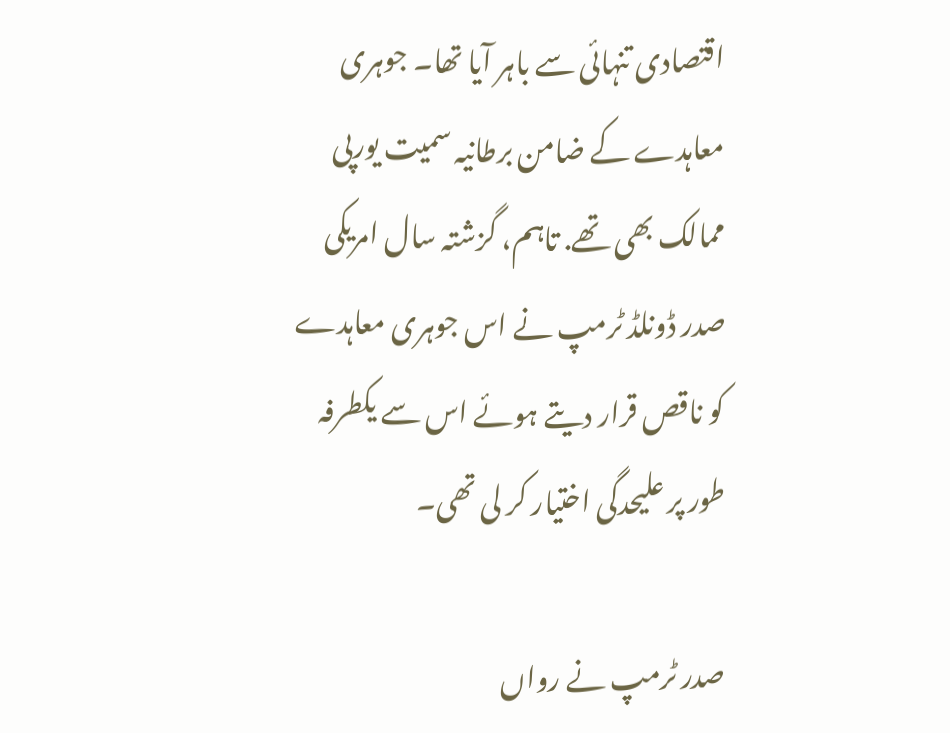اقتصادی تنہائی سے باہر آیا تھا۔ جوہری معاہدے کے ضامن برطانیہ سمیت یورپی ممالک بھی تھے. تاہم، گزشتہ سال امریکی صدر ڈونلڈ ٹرمپ نے اس جوہری معاہدے کو ناقص قرار دیتے ہوئے اس سے یکطرفہ طور پر علیحدگی اختیار کر لی تھی۔

صدر ٹرمپ نے رواں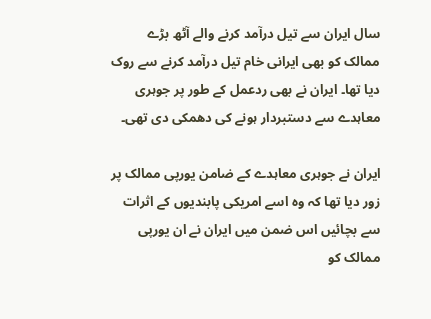سال ایران سے تیل درآمد کرنے والے آٹھ بڑے ممالک کو بھی ایرانی خام تیل درآمد کرنے سے روک دیا تھا۔ ایران نے بھی ردعمل کے طور پر جوہری معاہدے سے دستبردار ہونے کی دھمکی دی تھی۔

ایران نے جوہری معاہدے کے ضامن یورپی ممالک پر زور دیا تھا کہ وہ اسے امریکی پابندیوں کے اثرات سے بچائیں اس ضمن میں ایران نے ان یورپی ممالک کو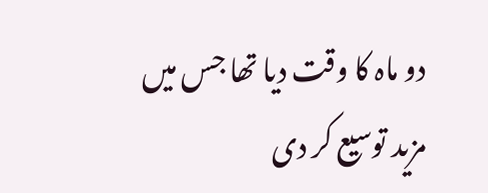دو ماہ کا وقت دیا تھا جس میں مزید توسیع کر دی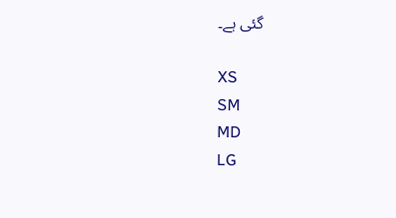گئی ہے۔

XS
SM
MD
LG